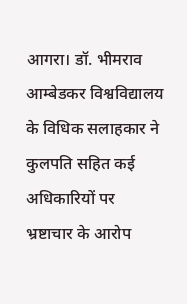आगरा। डॉ. भीमराव आम्बेडकर विश्वविद्यालय के विधिक सलाहकार ने कुलपति सहित कई अधिकारियों पर भ्रष्टाचार के आरोप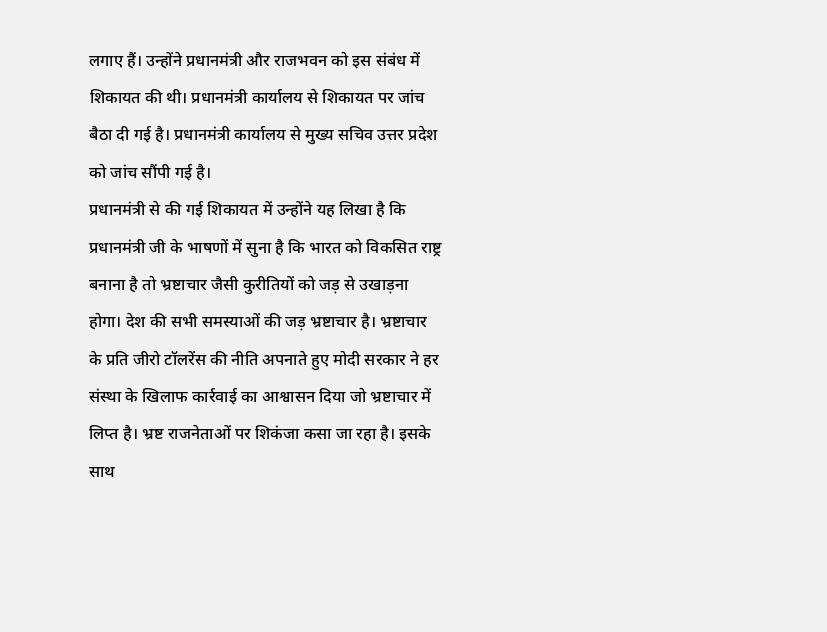लगाए हैं। उन्होंने प्रधानमंत्री और राजभवन को इस संबंध में शिकायत की थी। प्रधानमंत्री कार्यालय से शिकायत पर जांच बैठा दी गई है। प्रधानमंत्री कार्यालय से मुख्य सचिव उत्तर प्रदेश को जांच सौंपी गई है।
प्रधानमंत्री से की गई शिकायत में उन्होंने यह लिखा है कि प्रधानमंत्री जी के भाषणों में सुना है कि भारत को विकसित राष्ट्र बनाना है तो भ्रष्टाचार जैसी कुरीतियों को जड़ से उखाड़ना होगा। देश की सभी समस्याओं की जड़ भ्रष्टाचार है। भ्रष्टाचार के प्रति जीरो टॉलरेंस की नीति अपनाते हुए मोदी सरकार ने हर संस्था के खिलाफ कार्रवाई का आश्वासन दिया जो भ्रष्टाचार में लिप्त है। भ्रष्ट राजनेताओं पर शिकंजा कसा जा रहा है। इसके साथ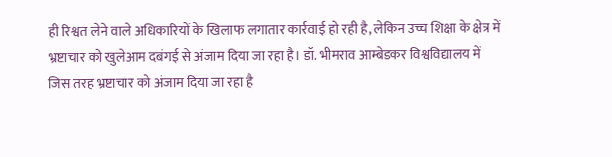ही रिश्वत लेने वाले अधिकारियों के खिलाफ लगातार कार्रवाई हो रही है, लेकिन उच्च शिक्षा के क्षेत्र में भ्रष्टाचार को खुलेआम दबंगई से अंजाम दिया जा रहा है। डॉ. भीमराव आम्बेडकर विश्वविद्यालय में जिस तरह भ्रष्टाचार को अंजाम दिया जा रहा है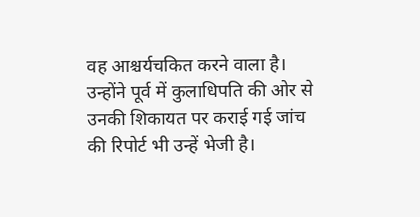वह आश्चर्यचकित करने वाला है। उन्होंने पूर्व में कुलाधिपति की ओर से उनकी शिकायत पर कराई गई जांच की रिपोर्ट भी उन्हें भेजी है।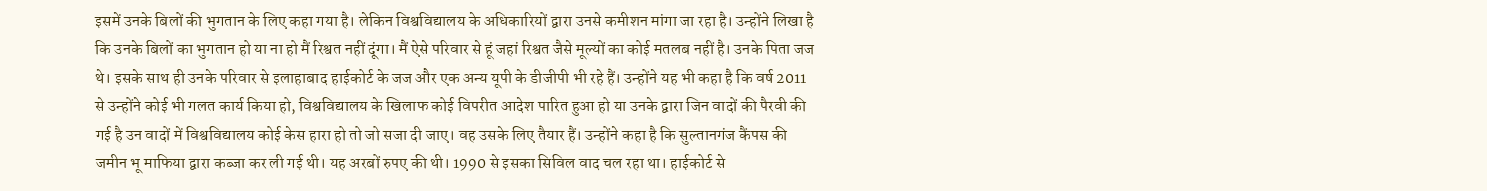इसमें उनके बिलों की भुगतान के लिए कहा गया है। लेकिन विश्वविद्यालय के अधिकारियों द्वारा उनसे कमीशन मांगा जा रहा है। उन्होंने लिखा है कि उनके बिलों का भुगतान हो या ना हो मैं रिश्वत नहीं दूंगा। मैं ऐसे परिवार से हूं जहां रिश्वत जैसे मूल्यों का कोई मतलब नहीं है। उनके पिता जज थे। इसके साथ ही उनके परिवार से इलाहाबाद हाईकोर्ट के जज और एक अन्य यूपी के डीजीपी भी रहे हैं। उन्होंने यह भी कहा है कि वर्ष 2011 से उन्होंने कोई भी गलत कार्य किया हो, विश्वविद्यालय के खिलाफ कोई विपरीत आदेश पारित हुआ हो या उनके द्वारा जिन वादों की पैरवी की गई है उन वादों में विश्वविद्यालय कोई केस हारा हो तो जो सजा दी जाए। वह उसके लिए तैयार हैं। उन्होंने कहा है कि सुल्तानगंज कैंपस की जमीन भू माफिया द्वारा कब्जा कर ली गई थी। यह अरबों रुपए की थी। 1990 से इसका सिविल वाद चल रहा था। हाईकोर्ट से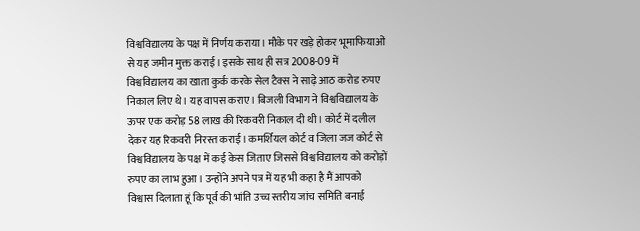विश्वविद्यालय के पक्ष में निर्णय कराया। मौके पर खड़े होकर भूमाफियाओं से यह जमीन मुक्त कराई। इसके साथ ही सत्र 2008-09 में विश्वविद्यालय का खाता कुर्क करके सेल टैक्स ने साढ़े आठ करोड रुपए निकाल लिए थे। यह वापस कराए। बिजली विभाग ने विश्वविद्यालय के ऊपर एक करोड़ 58 लाख की रिकवरी निकाल दी थी। कोर्ट में दलील देकर यह रिकवरी निरस्त कराई। कमर्शियल कोर्ट व जिला जज कोर्ट से विश्वविद्यालय के पक्ष में कई केस जिताए जिससे विश्वविद्यालय को करोड़ों रुपए का लाभ हुआ। उन्होंने अपने पत्र में यह भी कहा है मैं आपको विश्वास दिलाता हूं कि पूर्व की भांति उच्च स्तरीय जांच समिति बनाई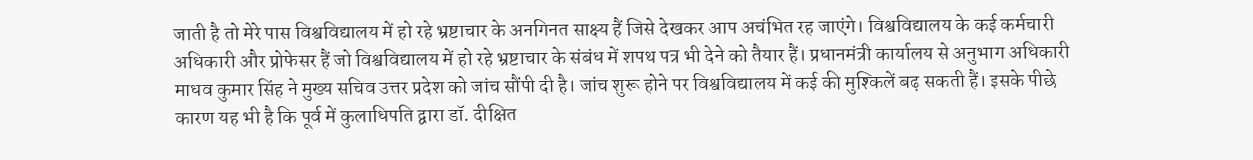जाती है तो मेरे पास विश्वविद्यालय में हो रहे भ्रष्टाचार के अनगिनत साक्ष्य हैं जिसे देखकर आप अचंभित रह जाएंगे। विश्वविद्यालय के कई कर्मचारी अधिकारी और प्रोफेसर हैं जो विश्वविद्यालय में हो रहे भ्रष्टाचार के संबंध में शपथ पत्र भी देने को तैयार हैं। प्रधानमंत्री कार्यालय से अनुभाग अधिकारी माधव कुमार सिंह ने मुख्य सचिव उत्तर प्रदेश को जांच सौंपी दी है। जांच शुरू होने पर विश्वविद्यालय में कई की मुश्किलें बढ़ सकती हैं। इसके पीछे कारण यह भी है कि पूर्व में कुलाधिपति द्वारा डॉ. दीक्षित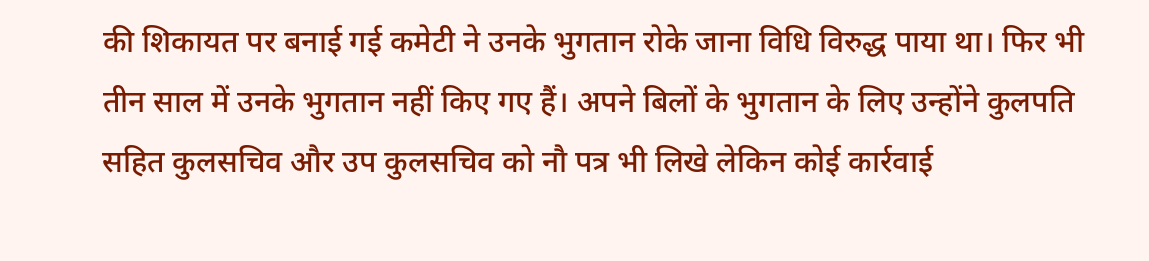की शिकायत पर बनाई गई कमेटी ने उनके भुगतान रोके जाना विधि विरुद्ध पाया था। फिर भी तीन साल में उनके भुगतान नहीं किए गए हैं। अपने बिलों के भुगतान के लिए उन्होंने कुलपति सहित कुलसचिव और उप कुलसचिव को नौ पत्र भी लिखे लेकिन कोई कार्रवाई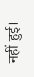नहीं हुई।